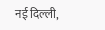नई दिल्ली,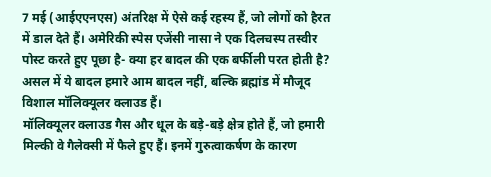7 मई (आईएएनएस) अंतरिक्ष में ऐसे कई रहस्य हैं, जो लोगों को हैरत में डाल देते हैं। अमेरिकी स्पेस एजेंसी नासा ने एक दिलचस्प तस्वीर पोस्ट करते हुए पूछा है- क्या हर बादल की एक बर्फीली परत होती है? असल में ये बादल हमारे आम बादल नहीं, बल्कि ब्रह्मांड में मौजूद विशाल मॉलिक्यूलर क्लाउड हैं।
मॉलिक्यूलर क्लाउड गैस और धूल के बड़े-बड़े क्षेत्र होते हैं, जो हमारी मिल्की वे गैलेक्सी में फैले हुए हैं। इनमें गुरुत्वाकर्षण के कारण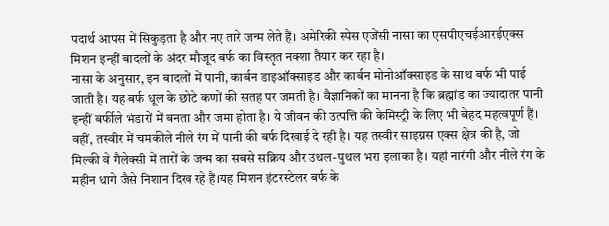पदार्थ आपस में सिकुड़ता है और नए तारे जन्म लेते हैं। अमेरिकी स्पेस एजेंसी नासा का एसपीएचईआरईएक्स मिशन इन्हीं बादलों के अंदर मौजूद बर्फ का विस्तृत नक्शा तैयार कर रहा है।
नासा के अनुसार, इन बादलों में पानी, कार्बन डाइऑक्साइड और कार्बन मोनोऑक्साइड के साथ बर्फ भी पाई जाती है। यह बर्फ धूल के छोटे कणों की सतह पर जमती है। वैज्ञानिकों का मानना है कि ब्रह्मांड का ज्यादातर पानी इन्हीं बर्फीले भंडारों में बनता और जमा होता है। ये जीवन की उत्पत्ति की केमिस्ट्री के लिए भी बेहद महत्वपूर्ण हैं।
वहीं, तस्वीर में चमकीले नीले रंग में पानी की बर्फ दिखाई दे रही है। यह तस्वीर साइग्नस एक्स क्षेत्र की है, जो मिल्की वे गैलेक्सी में तारों के जन्म का सबसे सक्रिय और उथल-पुथल भरा इलाका है। यहां नारंगी और नीले रंग के महीन धागे जैसे निशान दिख रहे हैं।यह मिशन इंटरस्टेलर बर्फ के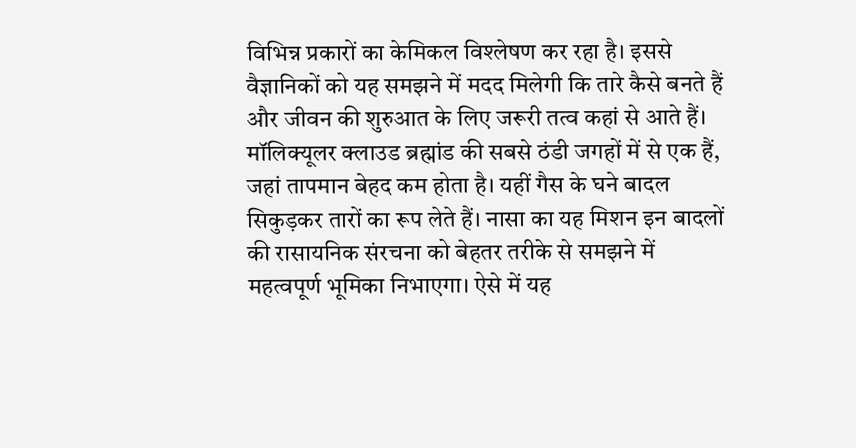विभिन्न प्रकारों का केमिकल विश्लेषण कर रहा है। इससे वैज्ञानिकों को यह समझने में मदद मिलेगी कि तारे कैसे बनते हैं और जीवन की शुरुआत के लिए जरूरी तत्व कहां से आते हैं।
मॉलिक्यूलर क्लाउड ब्रह्मांड की सबसे ठंडी जगहों में से एक हैं, जहां तापमान बेहद कम होता है। यहीं गैस के घने बादल सिकुड़कर तारों का रूप लेते हैं। नासा का यह मिशन इन बादलों की रासायनिक संरचना को बेहतर तरीके से समझने में महत्वपूर्ण भूमिका निभाएगा। ऐसे में यह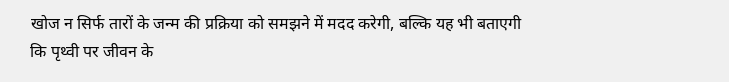खोज न सिर्फ तारों के जन्म की प्रक्रिया को समझने में मदद करेगी, बल्कि यह भी बताएगी कि पृथ्वी पर जीवन के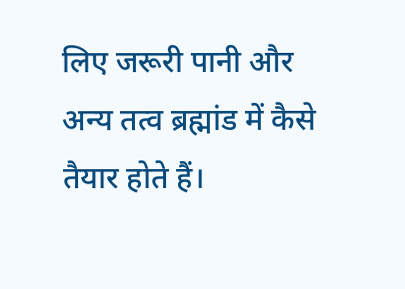लिए जरूरी पानी और अन्य तत्व ब्रह्मांड में कैसे तैयार होते हैं।